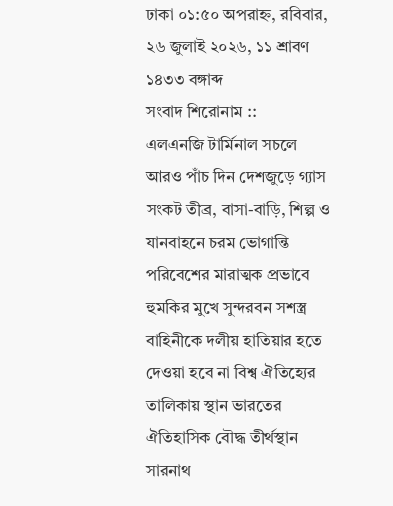ঢাকা ০১:৫০ অপরাহ্ন, রবিবার, ২৬ জুলাই ২০২৬, ১১ শ্রাবণ ১৪৩৩ বঙ্গাব্দ
সংবাদ শিরোনাম ::
এলএনজি টার্মিনাল সচলে আরও পাঁচ দিন দেশজুড়ে গ্যাস সংকট তীব্র, বাসা-বাড়ি, শিল্প ও যানবাহনে চরম ভোগান্তি পরিবেশের মারাত্মক প্রভাবে হুমকির মুখে সুন্দরবন সশস্ত্র বাহিনীকে দলীয় হাতিয়ার হতে দেওয়া হবে না বিশ্ব ঐতিহ্যের তালিকায় স্থান ভারতের ঐতিহাসিক বৌদ্ধ তীর্থস্থান সারনাথ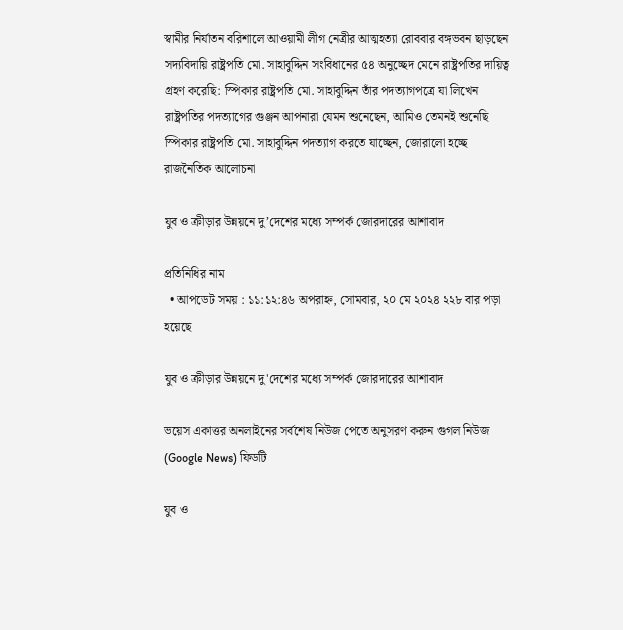স্বামীর নির্যাতন বরিশালে আওয়ামী লীগ নেত্রীর আত্মহত্যা রোববার বঙ্গভবন ছাড়ছেন সদ্যবিদায়ি রাষ্ট্রপতি মো. সাহাবুদ্দিন সংবিধানের ৫৪ অনুচ্ছেদ মেনে রাষ্ট্রপতির দায়িত্ব গ্রহণ করেছি: স্পিকার রাষ্ট্রপতি মো. সাহাবুদ্দিন তাঁর পদত্যাগপত্রে যা লিখেন রাষ্ট্রপতির পদত্যাগের গুঞ্জন আপনারা যেমন শুনেছেন, আমিও তেমনই শুনেছি  স্পিকার রাষ্ট্রপতি মো. সাহাবুদ্দিন পদত্যাগ করতে যাচ্ছেন, জোরালো হচ্ছে রাজনৈতিক আলোচনা

যুব ও ক্রীড়ার উন্নয়নে দু’দেশের মধ্যে সম্পর্ক জোরদারের আশাবাদ

প্রতিনিধির নাম
  • আপডেট সময় : ১১:১২:৪৬ অপরাহ্ন, সোমবার, ২০ মে ২০২৪ ২২৮ বার পড়া হয়েছে

যুব ও ক্রীড়ার উন্নয়নে দু'দেশের মধ্যে সম্পর্ক জোরদারের আশাবাদ

ভয়েস একাত্তর অনলাইনের সর্বশেষ নিউজ পেতে অনুসরণ করুন গুগল নিউজ (Google News) ফিডটি

যুব ও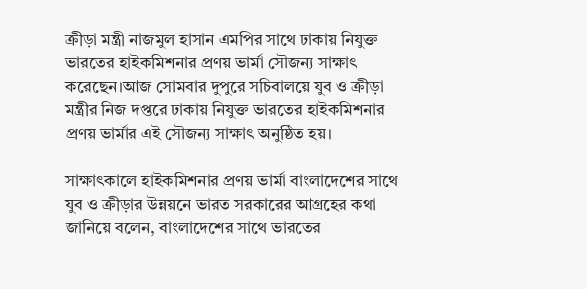ক্রীড়া মন্ত্রী নাজমুল হাসান এমপির সাথে ঢাকায় নিযুক্ত ভারতের হাইকমিশনার প্রণয় ভার্মা সৌজন্য সাক্ষাৎ করেছেন।আজ সোমবার দুপুরে সচিবালয়ে যুব ও ক্রীড়া মন্ত্রীর নিজ দপ্তরে ঢাকায় নিযুক্ত ভারতের হাইকমিশনার প্রণয় ভার্মার এই সৌজন্য সাক্ষাৎ অনুষ্ঠিত হয়।

সাক্ষাৎকালে হাইকমিশনার প্রণয় ভার্মা বাংলাদেশের সাথে যুব ও ক্রীড়ার উন্নয়নে ভারত সরকারের আগ্রহের কথা জানিয়ে বলেন, বাংলাদেশের সাথে ভারতের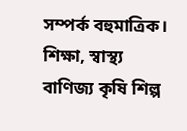সম্পর্ক বহুমাত্রিক। শিক্ষা, স্বাস্থ্য বাণিজ্য কৃষি শিল্প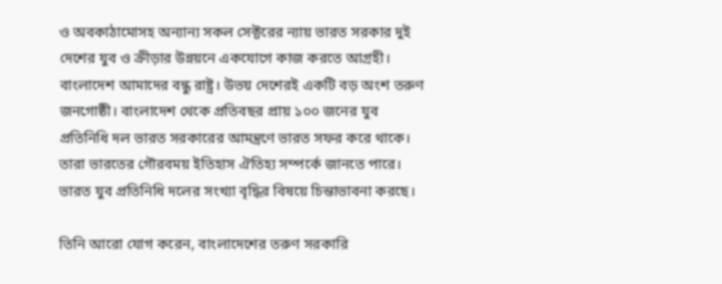ও অবকাঠামোসহ অন্যান্য সকল সেক্টরের ন্যায় ভারত সরকার দুই দেশের যুব ও ক্রীড়ার উন্নয়নে একযোগে কাজ করতে আগ্রহী। বাংলাদেশ আমাদের বন্ধু রাষ্ট্র। উভয় দেশেরই একটি বড় অংশ তরুণ জনগোষ্ঠী। বাংলাদেশ থেকে প্রতিবছর প্রায় ১০০ জনের যুব প্রতিনিধি দল ভারত সরকারের আমন্ত্রণে ভারত সফর করে থাকে। তারা ভারতের গৌরবময় ইতিহাস ঐতিহ্য সম্পর্কে জানতে পারে। ভারত যুব প্রতিনিধি দলের সংখ্যা বৃদ্ধির বিষয়ে চিন্তাভাবনা করছে।

তিনি আরো যোগ করেন, বাংলাদেশের তরুণ সরকারি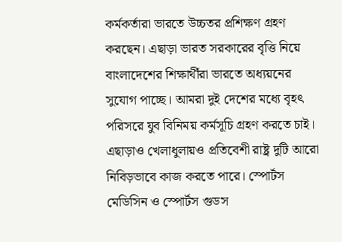কর্মকর্তারা ভারতে উচ্চতর প্রশিক্ষণ গ্রহণ করছেন। এছাড়া ভারত সরকারের বৃত্তি নিয়ে বাংলাদেশের শিক্ষার্থীরা ভারতে অধ্যয়নের সুযোগ পাচ্ছে। আমরা দুই দেশের মধ্যে বৃহৎ পরিসরে যুব বিনিময় কর্মসূচি গ্রহণ করতে চাই। এছাড়াও খেলাধুলায়ও প্রতিবেশী রাষ্ট্র দুটি আরো নিবিড়ভাবে কাজ করতে পারে। স্পোর্টস মেডিসিন ও স্পোর্টস গুডস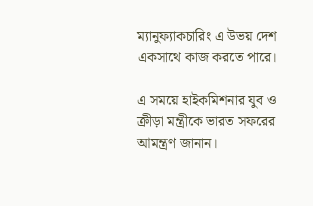ম্যানুফ্যাকচারিং এ উভয় দেশ একসাথে কাজ করতে পারে।

এ সময়ে হাইকমিশনার যুব ও ক্রীড়া মন্ত্রীকে ভারত সফরের আমন্ত্রণ জানান।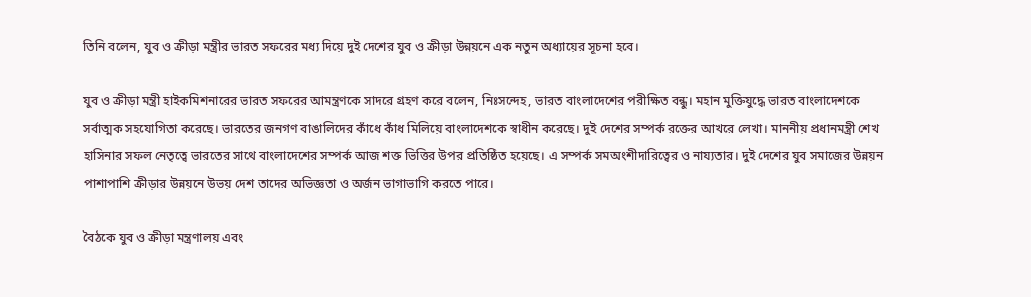তিনি বলেন, যুব ও ক্রীড়া মন্ত্রীর ভারত সফরের মধ্য দিয়ে দুই দেশের যুব ও ক্রীড়া উন্নয়নে এক নতুন অধ্যায়ের সূচনা হবে।

যুব ও ক্রীড়া মন্ত্রী হাইকমিশনারের ভারত সফরের আমন্ত্রণকে সাদরে গ্রহণ করে বলেন, নিঃসন্দেহ, ভারত বাংলাদেশের পরীক্ষিত বন্ধু। মহান মুক্তিযুদ্ধে ভারত বাংলাদেশকে সর্বাত্মক সহযোগিতা করেছে। ভারতের জনগণ বাঙালিদের কাঁধে কাঁধ মিলিয়ে বাংলাদেশকে স্বাধীন করেছে। দুই দেশের সম্পর্ক রক্তের আখরে লেখা। মাননীয় প্রধানমন্ত্রী শেখ হাসিনার সফল নেতৃত্বে ভারতের সাথে বাংলাদেশের সম্পর্ক আজ শক্ত ভিত্তির উপর প্রতিষ্ঠিত হয়েছে। এ সম্পর্ক সমঅংশীদারিত্বের ও নায্যতার। দুই দেশের যুব সমাজের উন্নয়ন পাশাপাশি ক্রীড়ার উন্নয়নে উভয় দেশ তাদের অভিজ্ঞতা ও অর্জন ভাগাভাগি করতে পারে।

বৈঠকে যুব ও ক্রীড়া মন্ত্রণালয় এবং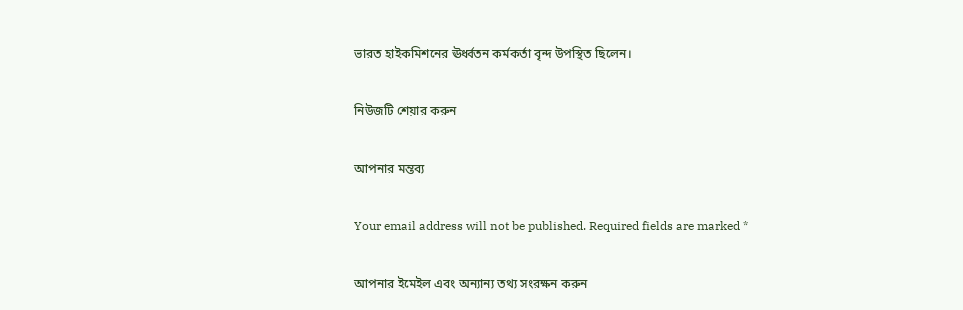ভারত হাইকমিশনের ঊর্ধ্বতন কর্মকর্তা বৃন্দ উপস্থিত ছিলেন।

নিউজটি শেয়ার করুন

আপনার মন্তব্য

Your email address will not be published. Required fields are marked *

আপনার ইমেইল এবং অন্যান্য তথ্য সংরক্ষন করুন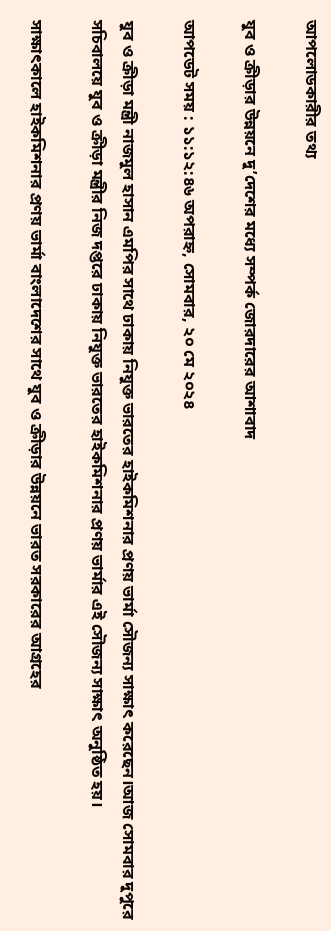আপলোডকারীর তথ্য

যুব ও ক্রীড়ার উন্নয়নে দু’দেশের মধ্যে সম্পর্ক জোরদারের আশাবাদ

আপডেট সময় : ১১:১২:৪৬ অপরাহ্ন, সোমবার, ২০ মে ২০২৪

যুব ও ক্রীড়া মন্ত্রী নাজমুল হাসান এমপির সাথে ঢাকায় নিযুক্ত ভারতের হাইকমিশনার প্রণয় ভার্মা সৌজন্য সাক্ষাৎ করেছেন।আজ সোমবার দুপুরে সচিবালয়ে যুব ও ক্রীড়া মন্ত্রীর নিজ দপ্তরে ঢাকায় নিযুক্ত ভারতের হাইকমিশনার প্রণয় ভার্মার এই সৌজন্য সাক্ষাৎ অনুষ্ঠিত হয়।

সাক্ষাৎকালে হাইকমিশনার প্রণয় ভার্মা বাংলাদেশের সাথে যুব ও ক্রীড়ার উন্নয়নে ভারত সরকারের আগ্রহের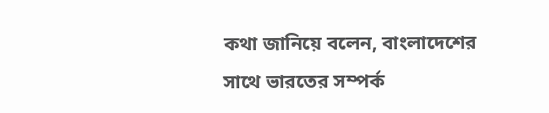কথা জানিয়ে বলেন, বাংলাদেশের সাথে ভারতের সম্পর্ক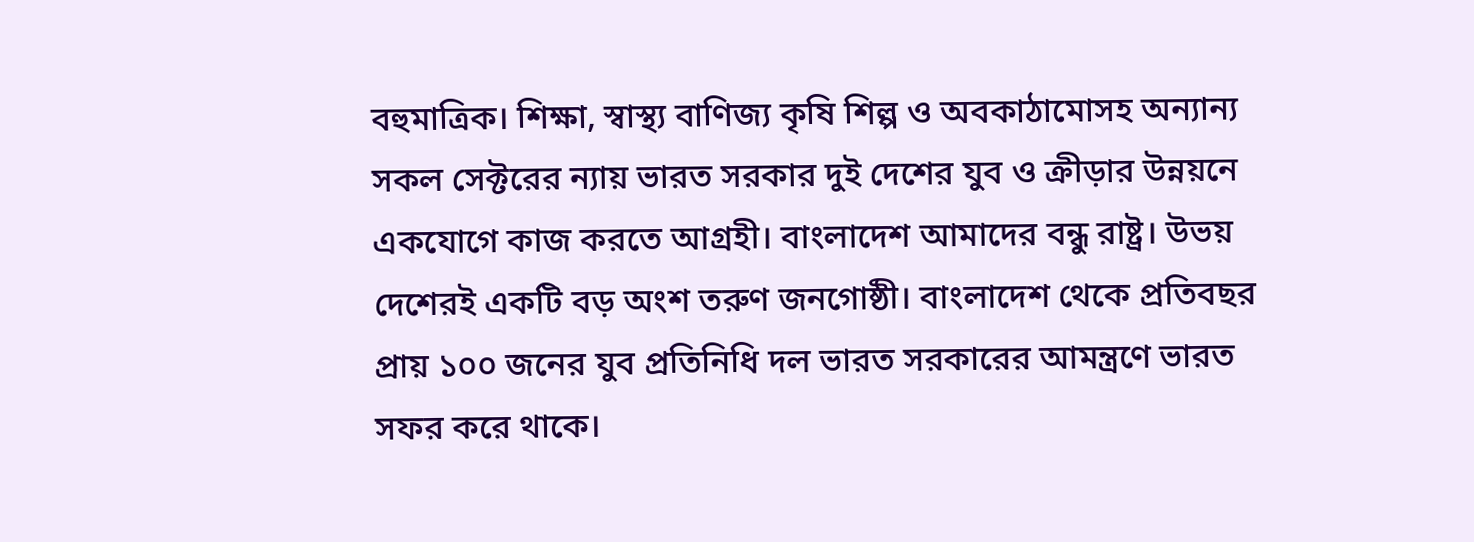বহুমাত্রিক। শিক্ষা, স্বাস্থ্য বাণিজ্য কৃষি শিল্প ও অবকাঠামোসহ অন্যান্য সকল সেক্টরের ন্যায় ভারত সরকার দুই দেশের যুব ও ক্রীড়ার উন্নয়নে একযোগে কাজ করতে আগ্রহী। বাংলাদেশ আমাদের বন্ধু রাষ্ট্র। উভয় দেশেরই একটি বড় অংশ তরুণ জনগোষ্ঠী। বাংলাদেশ থেকে প্রতিবছর প্রায় ১০০ জনের যুব প্রতিনিধি দল ভারত সরকারের আমন্ত্রণে ভারত সফর করে থাকে।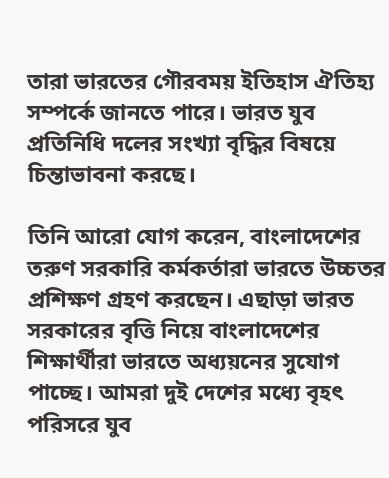তারা ভারতের গৌরবময় ইতিহাস ঐতিহ্য সম্পর্কে জানতে পারে। ভারত যুব প্রতিনিধি দলের সংখ্যা বৃদ্ধির বিষয়ে চিন্তাভাবনা করছে।

তিনি আরো যোগ করেন, বাংলাদেশের তরুণ সরকারি কর্মকর্তারা ভারতে উচ্চতর প্রশিক্ষণ গ্রহণ করছেন। এছাড়া ভারত সরকারের বৃত্তি নিয়ে বাংলাদেশের শিক্ষার্থীরা ভারতে অধ্যয়নের সুযোগ পাচ্ছে। আমরা দুই দেশের মধ্যে বৃহৎ পরিসরে যুব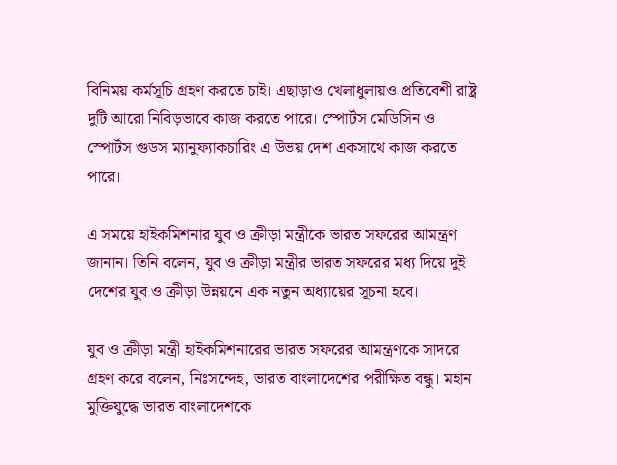বিনিময় কর্মসূচি গ্রহণ করতে চাই। এছাড়াও খেলাধুলায়ও প্রতিবেশী রাষ্ট্র দুটি আরো নিবিড়ভাবে কাজ করতে পারে। স্পোর্টস মেডিসিন ও স্পোর্টস গুডস ম্যানুফ্যাকচারিং এ উভয় দেশ একসাথে কাজ করতে পারে।

এ সময়ে হাইকমিশনার যুব ও ক্রীড়া মন্ত্রীকে ভারত সফরের আমন্ত্রণ জানান। তিনি বলেন, যুব ও ক্রীড়া মন্ত্রীর ভারত সফরের মধ্য দিয়ে দুই দেশের যুব ও ক্রীড়া উন্নয়নে এক নতুন অধ্যায়ের সূচনা হবে।

যুব ও ক্রীড়া মন্ত্রী হাইকমিশনারের ভারত সফরের আমন্ত্রণকে সাদরে গ্রহণ করে বলেন, নিঃসন্দেহ, ভারত বাংলাদেশের পরীক্ষিত বন্ধু। মহান মুক্তিযুদ্ধে ভারত বাংলাদেশকে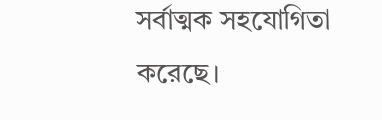সর্বাত্মক সহযোগিতা করেছে।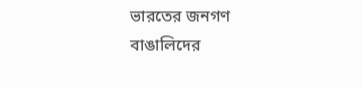ভারতের জনগণ বাঙালিদের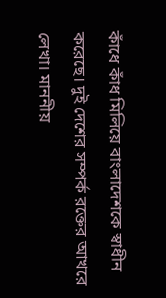কাঁধে কাঁধ মিলিয়ে বাংলাদেশকে স্বাধীন করেছে। দুই দেশের সম্পর্ক রক্তের আখরে লেখা। মাননীয়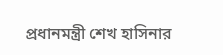প্রধানমন্ত্রী শেখ হাসিনার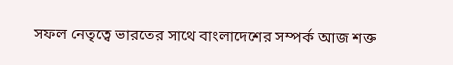সফল নেতৃত্বে ভারতের সাথে বাংলাদেশের সম্পর্ক আজ শক্ত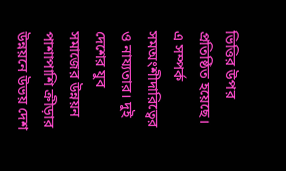ভিত্তির উপর প্রতিষ্ঠিত হয়েছে। এ সম্পর্ক সমঅংশীদারিত্বের ও নায্যতার। দুই দেশের যুব সমাজের উন্নয়ন পাশাপাশি ক্রীড়ার উন্নয়নে উভয় দেশ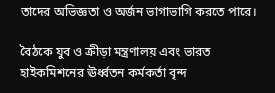তাদের অভিজ্ঞতা ও অর্জন ভাগাভাগি করতে পারে।

বৈঠকে যুব ও ক্রীড়া মন্ত্রণালয় এবং ভারত হাইকমিশনের ঊর্ধ্বতন কর্মকর্তা বৃন্দ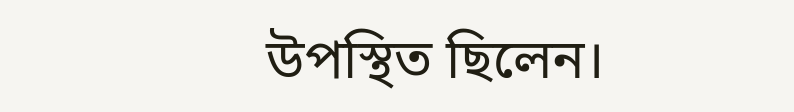উপস্থিত ছিলেন।